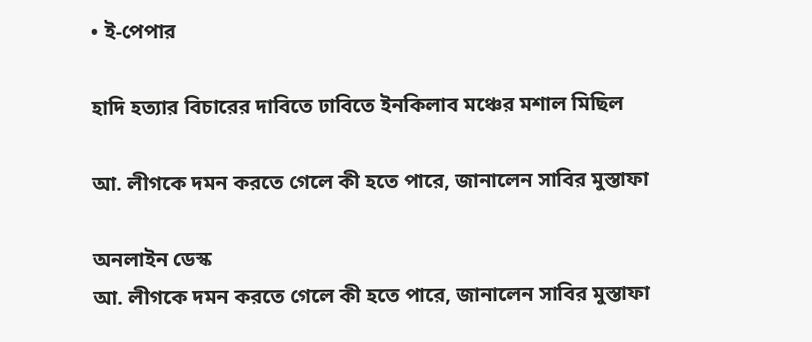• ই-পেপার

হাদি হত্যার বিচারের দাবিতে ঢাবিতে ইনকিলাব মঞ্চের মশাল মিছিল

আ. লীগকে দমন করতে গেলে কী হতে পারে, জানালেন সাবির মুস্তাফা

অনলাইন ডেস্ক
আ. লীগকে দমন করতে গেলে কী হতে পারে, জানালেন সাবির মুস্তাফা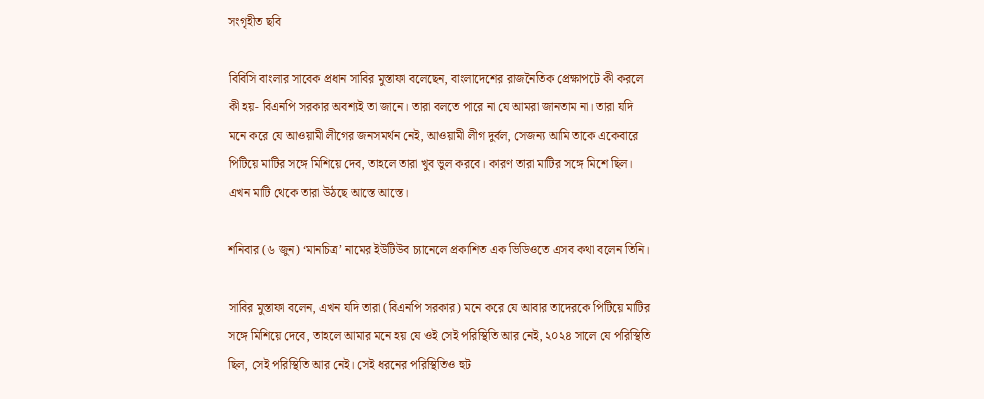সংগৃহীত ছবি

বিবিসি বাংলার সাবেক প্রধান সাবির মুস্তাফা বলেছেন, বাংলাদেশের রাজনৈতিক প্রেক্ষাপটে কী করলে কী হয়- বিএনপি সরকার অবশ্যই তা জানে। তারা বলতে পারে না যে আমরা জানতাম না। তারা যদি মনে করে যে আওয়ামী লীগের জনসমর্থন নেই, আওয়ামী লীগ দুর্বল, সেজন্য আমি তাকে একেবারে পিটিয়ে মাটির সঙ্গে মিশিয়ে দেব, তাহলে তারা খুব ভুল করবে। কারণ তারা মাটির সঙ্গে মিশে ছিল। এখন মাটি থেকে তারা উঠছে আস্তে আস্তে।

শনিবার (৬ জুন) ‘মানচিত্র’ নামের ইউটিউব চ্যানেলে প্রকাশিত এক ভিডিওতে এসব কথা বলেন তিনি।

সাবির মুস্তাফা বলেন, এখন যদি তারা (বিএনপি সরকার) মনে করে যে আবার তাদেরকে পিটিয়ে মাটির সঙ্গে মিশিয়ে দেবে, তাহলে আমার মনে হয় যে ওই সেই পরিস্থিতি আর নেই, ২০২৪ সালে যে পরিস্থিতি ছিল, সেই পরিস্থিতি আর নেই। সেই ধরনের পরিস্থিতিও হুট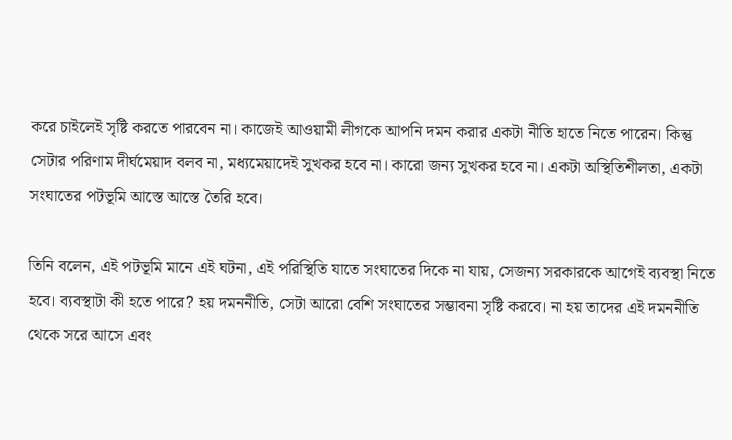করে চাইলেই সৃষ্টি করতে পারবেন না। কাজেই আওয়ামী লীগকে আপনি দমন করার একটা নীতি হাতে নিতে পারেন। কিন্তু সেটার পরিণাম দীর্ঘমেয়াদ বলব না, মধ্যমেয়াদেই সুখকর হবে না। কারো জন্য সুখকর হবে না। একটা অস্থিতিশীলতা, একটা সংঘাতের পটভূমি আস্তে আস্তে তৈরি হবে।

তিনি বলেন, এই পটভূমি মানে এই ঘটনা, এই পরিস্থিতি যাতে সংঘাতের দিকে না যায়, সেজন্য সরকারকে আগেই ব্যবস্থা নিতে হবে। ব্যবস্থাটা কী হতে পারে? হয় দমননীতি, সেটা আরো বেশি সংঘাতের সম্ভাবনা সৃষ্টি করবে। না হয় তাদের এই দমননীতি থেকে সরে আসে এবং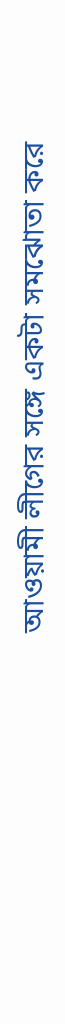আওয়ামী লীগের সঙ্গে একটা সমঝোতা করে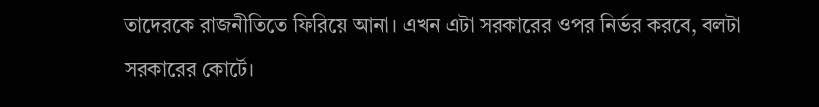তাদেরকে রাজনীতিতে ফিরিয়ে আনা। এখন এটা সরকারের ওপর নির্ভর করবে, বলটা সরকারের কোর্টে।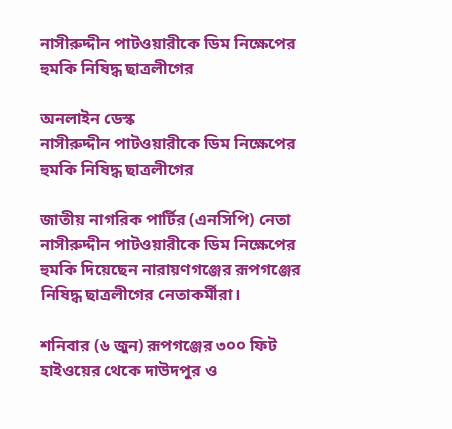নাসীরুদ্দীন পাটওয়ারীকে ডিম নিক্ষেপের হুমকি নিষিদ্ধ ছাত্রলীগের

অনলাইন ডেস্ক
নাসীরুদ্দীন পাটওয়ারীকে ডিম নিক্ষেপের হুমকি নিষিদ্ধ ছাত্রলীগের

জাতীয় নাগরিক পার্টির (এনসিপি) নেতা নাসীরুদ্দীন পাটওয়ারীকে ডিম নিক্ষেপের হুমকি দিয়েছেন নারায়ণগঞ্জের রূপগঞ্জের নিষিদ্ধ ছাত্রলীগের নেতাকর্মীরা।

শনিবার (৬ জুন) রূপগঞ্জের ৩০০ ফিট হাইওয়ের থেকে দাউদপুর ও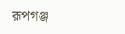রূপগঞ্জ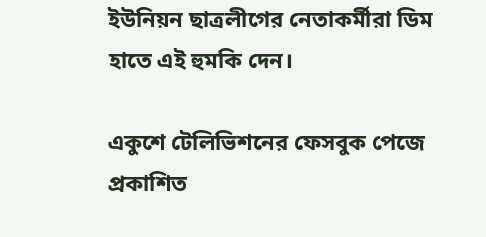ইউনিয়ন ছাত্রলীগের নেতাকর্মীরা ডিম হাতে এই হুমকি দেন।

একুশে টেলিভিশনের ফেসবুক পেজে প্রকাশিত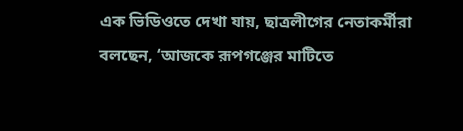এক ভিডিওতে দেখা যায়, ছাত্রলীগের নেতাকর্মীরা বলছেন, ‘আজকে রূপগঞ্জের মাটিতে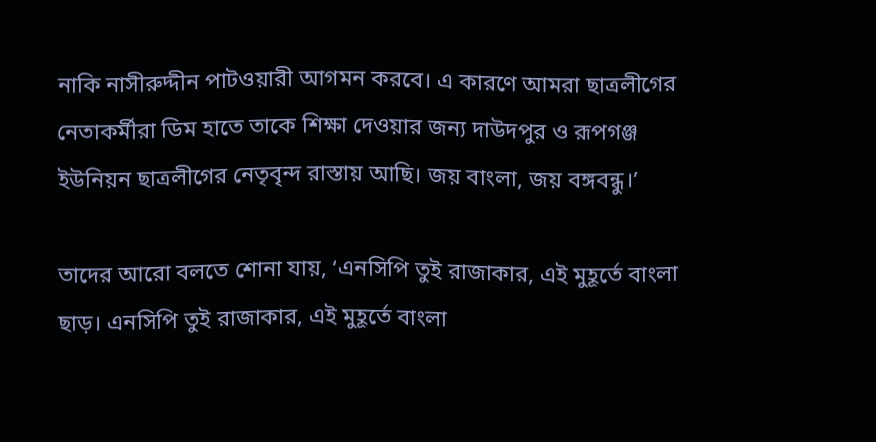নাকি নাসীরুদ্দীন পাটওয়ারী আগমন করবে। এ কারণে আমরা ছাত্রলীগের নেতাকর্মীরা ডিম হাতে তাকে শিক্ষা দেওয়ার জন্য দাউদপুর ও রূপগঞ্জ ইউনিয়ন ছাত্রলীগের নেতৃবৃন্দ রাস্তায় আছি। জয় বাংলা, জয় বঙ্গবন্ধু।’

তাদের আরো বলতে শোনা যায়, ‘এনসিপি তুই রাজাকার, এই মুহূর্তে বাংলা ছাড়। এনসিপি তুই রাজাকার, এই মুহূর্তে বাংলা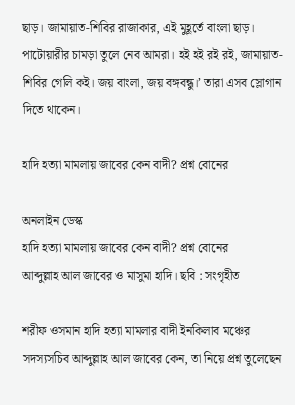ছাড়। জামায়াত-শিবির রাজাকার, এই মুহূর্তে বাংলা ছাড়। পাটোয়ারীর চামড়া তুলে নেব আমরা। হই হই রই রই, জামায়াত-শিবির গেলি কই। জয় বাংলা, জয় বঙ্গবন্ধু।’ তারা এসব স্লোগান দিতে থাকেন।

হাদি হত্যা মামলায় জাবের কেন বাদী? প্রশ্ন বোনের

অনলাইন ডেস্ক
হাদি হত্যা মামলায় জাবের কেন বাদী? প্রশ্ন বোনের
আব্দুল্লাহ আল জাবের ও মাসুমা হাদি। ছবি : সংগৃহীত

শরীফ ওসমান হাদি হত্যা মামলার বাদী ইনকিলাব মঞ্চের সদস্যসচিব আব্দুল্লাহ আল জাবের কেন, তা নিয়ে প্রশ্ন তুলেছেন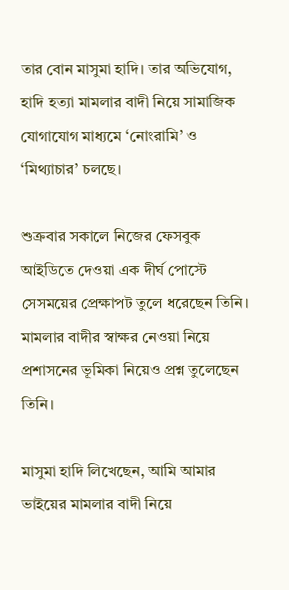তার বোন মাসুমা হাদি। তার অভিযোগ, হাদি হত্যা মামলার বাদী নিয়ে সামাজিক যোগাযোগ মাধ্যমে ‘নোংরামি’ ও ‘মিথ্যাচার’ চলছে।

শুক্রবার সকালে নিজের ফেসবুক আইডিতে দেওয়া এক দীর্ঘ পোস্টে সেসময়ের প্রেক্ষাপট তুলে ধরেছেন তিনি। মামলার বাদীর স্বাক্ষর নেওয়া নিয়ে প্রশাসনের ভূমিকা নিয়েও প্রশ্ন তুলেছেন তিনি।

মাসুমা হাদি লিখেছেন, আমি আমার ভাইয়ের মামলার বাদী নিয়ে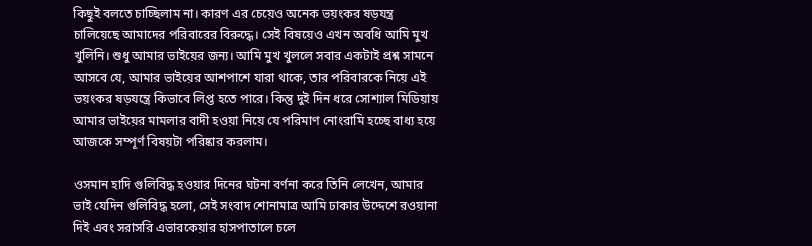কিছুই বলতে চাচ্ছিলাম না। কারণ এর চেয়েও অনেক ভয়ংকর ষড়যন্ত্র চালিয়েছে আমাদের পরিবারের বিরুদ্ধে। সেই বিষয়েও এখন অবধি আমি মুখ খুলিনি। শুধু আমার ভাইয়ের জন্য। আমি মুখ খুললে সবার একটাই প্রশ্ন সামনে আসবে যে, আমার ভাইয়ের আশপাশে যারা থাকে, তার পরিবারকে নিয়ে এই ভয়ংকর ষড়যন্ত্রে কিভাবে লিপ্ত হতে পারে। কিন্তু দুই দিন ধরে সোশ্যাল মিডিয়ায় আমার ভাইয়ের মামলার বাদী হওয়া নিয়ে যে পরিমাণ নোংরামি হচ্ছে বাধ্য হয়ে আজকে সম্পূর্ণ বিষয়টা পরিষ্কার করলাম।

ওসমান হাদি গুলিবিদ্ধ হওয়ার দিনের ঘটনা বর্ণনা করে তিনি লেখেন, আমার ভাই যেদিন গুলিবিদ্ধ হলো, সেই সংবাদ শোনামাত্র আমি ঢাকার উদ্দেশে রওয়ানা দিই এবং সরাসরি এভারকেয়ার হাসপাতালে চলে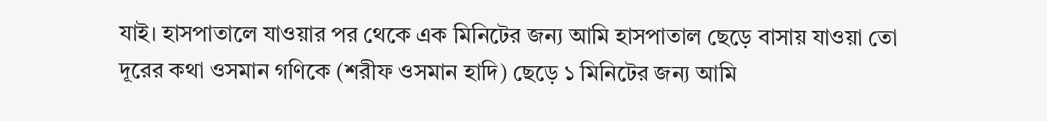যাই। হাসপাতালে যাওয়ার পর থেকে এক মিনিটের জন্য আমি হাসপাতাল ছেড়ে বাসায় যাওয়া তো দূরের কথা ওসমান গণিকে (শরীফ ওসমান হাদি) ছেড়ে ১ মিনিটের জন্য আমি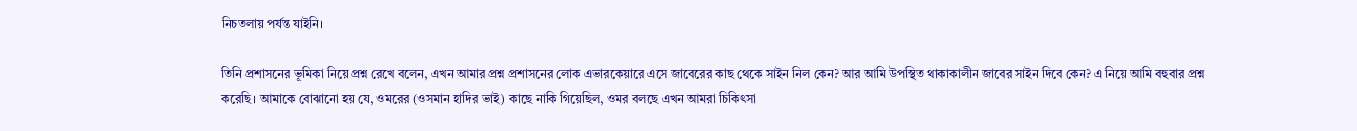নিচতলায় পর্যন্ত যাইনি।

তিনি প্রশাসনের ভূমিকা নিয়ে প্রশ্ন রেখে বলেন, এখন আমার প্রশ্ন প্রশাসনের লোক এভারকেয়ারে এসে জাবেরের কাছ থেকে সাইন নিল কেন? আর আমি উপস্থিত থাকাকালীন জাবের সাইন দিবে কেন? এ নিয়ে আমি বহুবার প্রশ্ন করেছি। আমাকে বোঝানো হয় যে, ওমরের (ওসমান হাদির ভাই) কাছে নাকি গিয়েছিল, ওমর বলছে এখন আমরা চিকিৎসা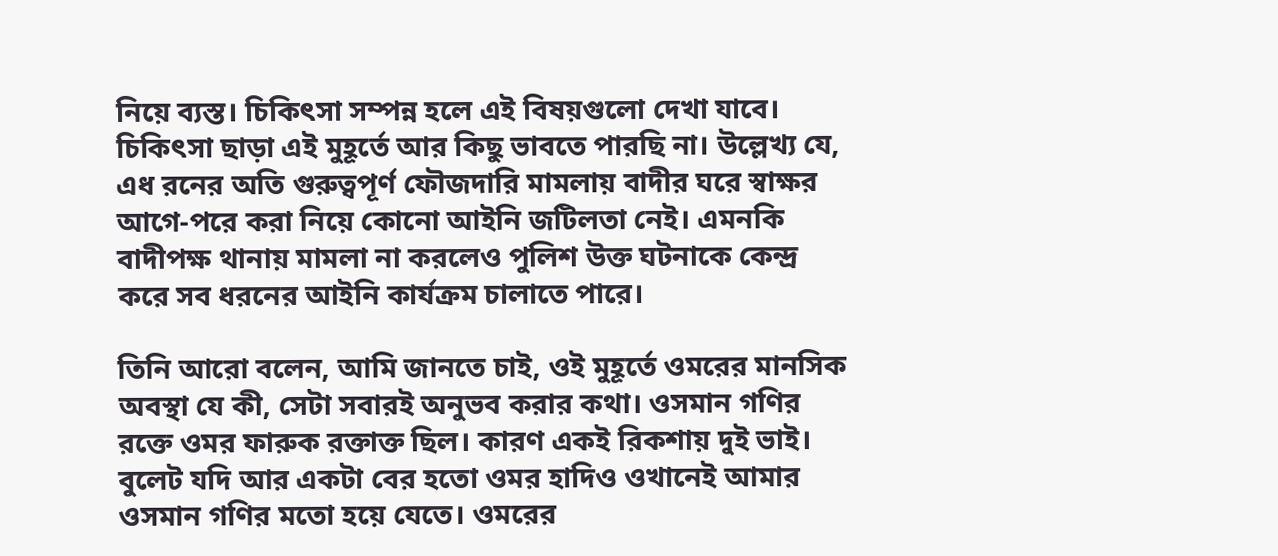নিয়ে ব্যস্ত। চিকিৎসা সম্পন্ন হলে এই বিষয়গুলো দেখা যাবে। চিকিৎসা ছাড়া এই মুহূর্তে আর কিছু ভাবতে পারছি না। উল্লেখ্য যে, এধ রনের অতি গুরুত্বপূর্ণ ফৌজদারি মামলায় বাদীর ঘরে স্বাক্ষর আগে-পরে করা নিয়ে কোনো আইনি জটিলতা নেই। এমনকি বাদীপক্ষ থানায় মামলা না করলেও পুলিশ উক্ত ঘটনাকে কেন্দ্র করে সব ধরনের আইনি কার্যক্রম চালাতে পারে।

তিনি আরো বলেন, আমি জানতে চাই, ওই মুহূর্তে ওমরের মানসিক অবস্থা যে কী, সেটা সবারই অনুভব করার কথা। ওসমান গণির রক্তে ওমর ফারুক রক্তাক্ত ছিল। কারণ একই রিকশায় দুই ভাই। বুলেট যদি আর একটা বের হতো ওমর হাদিও ওখানেই আমার ওসমান গণির মতো হয়ে যেতে। ওমরের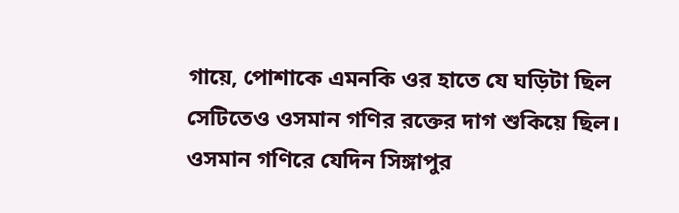গায়ে, পোশাকে এমনকি ওর হাতে যে ঘড়িটা ছিল সেটিতেও ওসমান গণির রক্তের দাগ শুকিয়ে ছিল। ওসমান গণিরে যেদিন সিঙ্গাপুর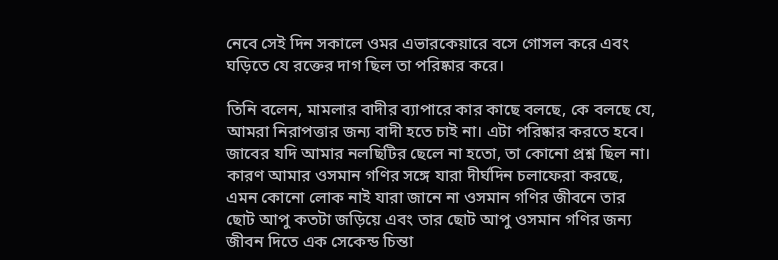নেবে সেই দিন সকালে ওমর এভারকেয়ারে বসে গোসল করে এবং ঘড়িতে যে রক্তের দাগ ছিল তা পরিষ্কার করে।

তিনি বলেন, মামলার বাদীর ব্যাপারে কার কাছে বলছে, কে বলছে যে, আমরা নিরাপত্তার জন্য বাদী হতে চাই না। এটা পরিষ্কার করতে হবে। জাবের যদি আমার নলছিটির ছেলে না হতো, তা কোনো প্রশ্ন ছিল না। কারণ আমার ওসমান গণির সঙ্গে যারা দীর্ঘদিন চলাফেরা করছে, এমন কোনো লোক নাই যারা জানে না ওসমান গণির জীবনে তার ছোট আপু কতটা জড়িয়ে এবং তার ছোট আপু ওসমান গণির জন্য জীবন দিতে এক সেকেন্ড চিন্তা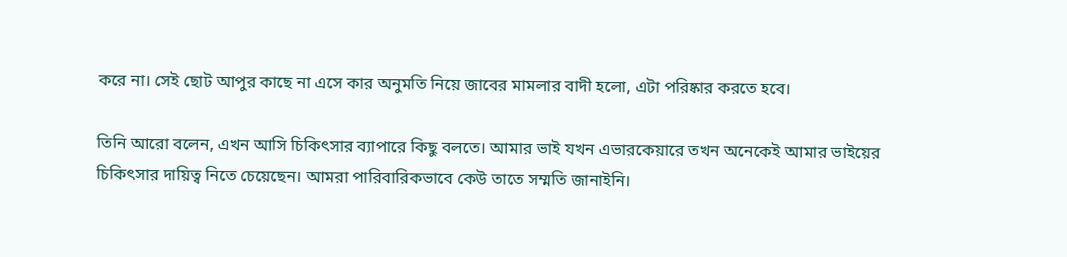করে না। সেই ছোট আপুর কাছে না এসে কার অনুমতি নিয়ে জাবের মামলার বাদী হলো, এটা পরিষ্কার করতে হবে।

তিনি আরো বলেন, এখন আসি চিকিৎসার ব্যাপারে কিছু বলতে। আমার ভাই যখন এভারকেয়ারে তখন অনেকেই আমার ভাইয়ের চিকিৎসার দায়িত্ব নিতে চেয়েছেন। আমরা পারিবারিকভাবে কেউ তাতে সম্মতি জানাইনি।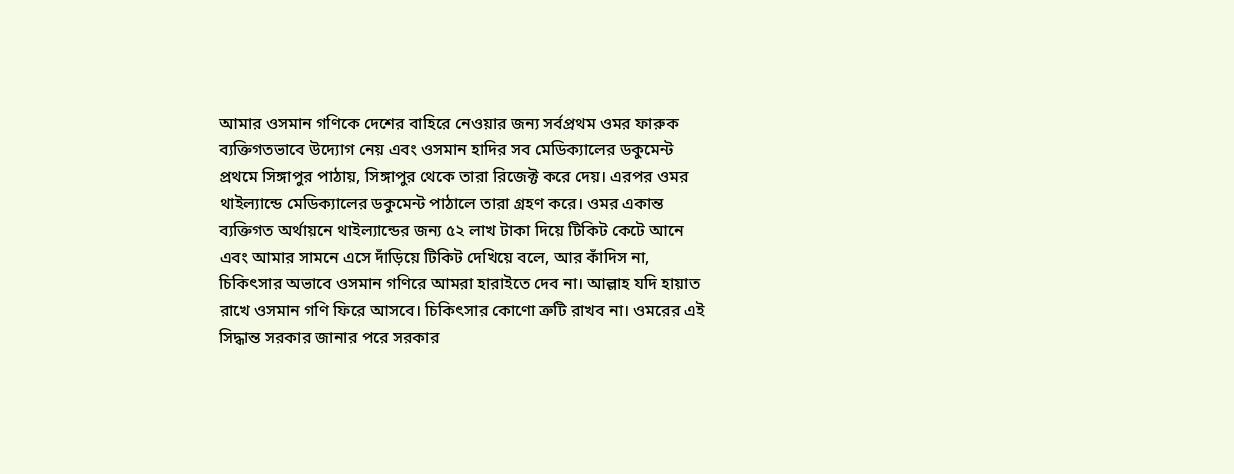আমার ওসমান গণিকে দেশের বাহিরে নেওয়ার জন্য সর্বপ্রথম ওমর ফারুক ব্যক্তিগতভাবে উদ্যোগ নেয় এবং ওসমান হাদির সব মেডিক্যালের ডকুমেন্ট প্রথমে সিঙ্গাপুর পাঠায়, সিঙ্গাপুর থেকে তারা রিজেক্ট করে দেয়। এরপর ওমর থাইল্যান্ডে মেডিক্যালের ডকুমেন্ট পাঠালে তারা গ্রহণ করে। ওমর একান্ত ব্যক্তিগত অর্থায়নে থাইল্যান্ডের জন্য ৫২ লাখ টাকা দিয়ে টিকিট কেটে আনে এবং আমার সামনে এসে দাঁড়িয়ে টিকিট দেখিয়ে বলে, আর কাঁদিস না, চিকিৎসার অভাবে ওসমান গণিরে আমরা হারাইতে দেব না। আল্লাহ যদি হায়াত রাখে ওসমান গণি ফিরে আসবে। চিকিৎসার কোণো ত্রুটি রাখব না। ওমরের এই সিদ্ধান্ত সরকার জানার পরে সরকার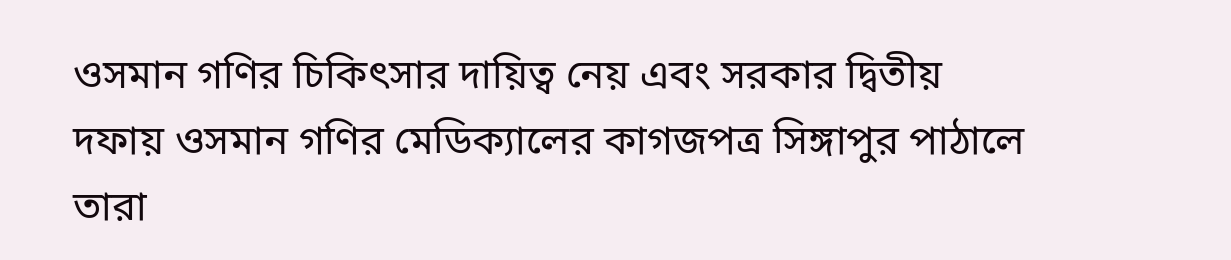ওসমান গণির চিকিৎসার দায়িত্ব নেয় এবং সরকার দ্বিতীয় দফায় ওসমান গণির মেডিক্যালের কাগজপত্র সিঙ্গাপুর পাঠালে তারা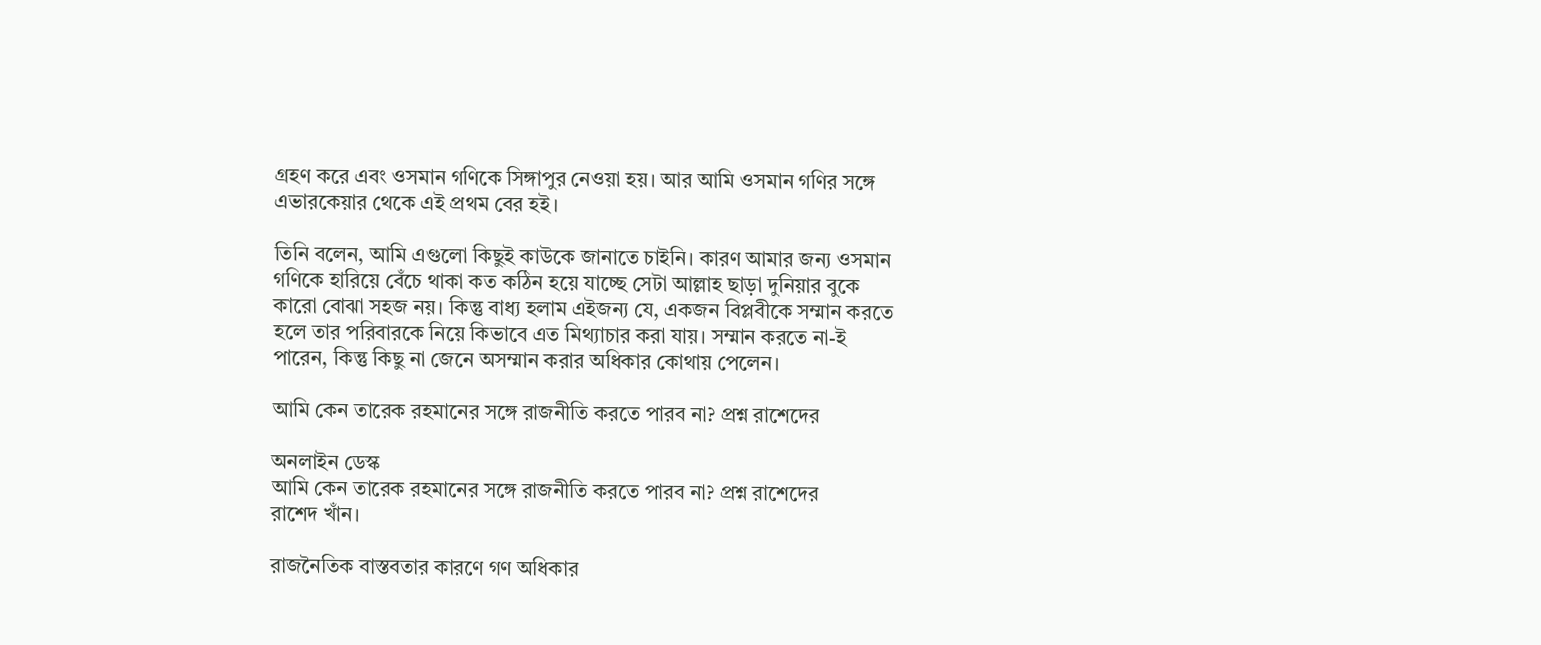গ্রহণ করে এবং ওসমান গণিকে সিঙ্গাপুর নেওয়া হয়। আর আমি ওসমান গণির সঙ্গে এভারকেয়ার থেকে এই প্রথম বের হই।

তিনি বলেন, আমি এগুলো কিছুই কাউকে জানাতে চাইনি। কারণ আমার জন্য ওসমান গণিকে হারিয়ে বেঁচে থাকা কত কঠিন হয়ে যাচ্ছে সেটা আল্লাহ ছাড়া দুনিয়ার বুকে কারো বোঝা সহজ নয়। কিন্তু বাধ্য হলাম এইজন্য যে, একজন বিপ্লবীকে সম্মান করতে হলে তার পরিবারকে নিয়ে কিভাবে এত মিথ্যাচার করা যায়। সম্মান করতে না-ই পারেন, কিন্তু কিছু না জেনে অসম্মান করার অধিকার কোথায় পেলেন।

আমি কেন তারেক রহমানের সঙ্গে রাজনীতি করতে পারব না? প্রশ্ন রাশেদের

অনলাইন ডেস্ক
আমি কেন তারেক রহমানের সঙ্গে রাজনীতি করতে পারব না? প্রশ্ন রাশেদের
রাশেদ খাঁন।

রাজনৈতিক বাস্তবতার কারণে গণ অধিকার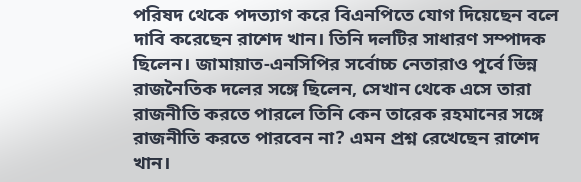পরিষদ থেকে পদত্যাগ করে বিএনপিতে যোগ দিয়েছেন বলে দাবি করেছেন রাশেদ খান। তিনি দলটির সাধারণ সম্পাদক ছিলেন। জামায়াত-এনসিপির সর্বোচ্চ নেতারাও পূর্বে ভিন্ন রাজনৈতিক দলের সঙ্গে ছিলেন, সেখান থেকে এসে তারা রাজনীতি করতে পারলে তিনি কেন তারেক রহমানের সঙ্গে রাজনীতি করতে পারবেন না? এমন প্রশ্ন রেখেছেন রাশেদ খান।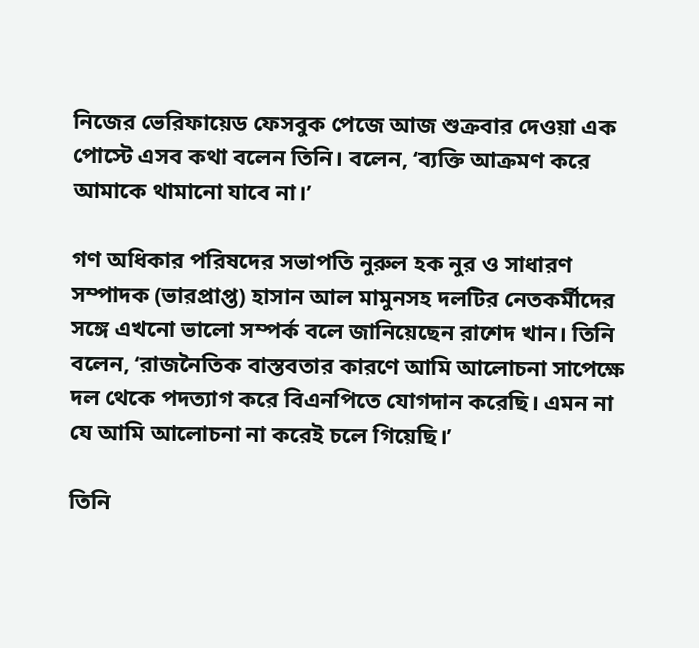নিজের ভেরিফায়েড ফেসবুক পেজে আজ শুক্রবার দেওয়া এক পোস্টে এসব কথা বলেন তিনি। বলেন, ‘ব্যক্তি আক্রমণ করে আমাকে থামানো যাবে না।’

গণ অধিকার পরিষদের সভাপতি নুরুল হক নুর ও সাধারণ সম্পাদক (ভারপ্রাপ্ত) হাসান আল মামুনসহ দলটির নেতকর্মীদের সঙ্গে এখনো ভালো সম্পর্ক বলে জানিয়েছেন রাশেদ খান। তিনি বলেন, ‘রাজনৈতিক বাস্তবতার কারণে আমি আলোচনা সাপেক্ষে দল থেকে পদত্যাগ করে বিএনপিতে যোগদান করেছি। এমন না যে আমি আলোচনা না করেই চলে গিয়েছি।’

তিনি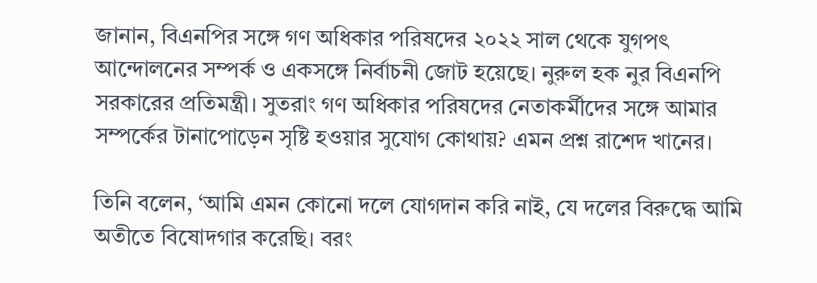জানান, বিএনপির সঙ্গে গণ অধিকার পরিষদের ২০২২ সাল থেকে যুগপৎ আন্দোলনের সম্পর্ক ও একসঙ্গে নির্বাচনী জোট হয়েছে। নুরুল হক নুর বিএনপি সরকারের প্রতিমন্ত্রী। সুতরাং গণ অধিকার পরিষদের নেতাকর্মীদের সঙ্গে আমার সম্পর্কের টানাপোড়েন সৃষ্টি হওয়ার সুযোগ কোথায়? এমন প্রশ্ন রাশেদ খানের।

তিনি বলেন, ‘আমি এমন কোনো দলে যোগদান করি নাই, যে দলের বিরুদ্ধে আমি অতীতে বিষোদগার করেছি। বরং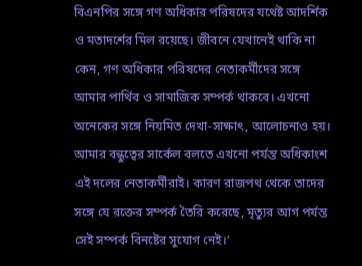বিএনপির সঙ্গে গণ অধিকার পরিষদের যথেষ্ট আদর্শিক ও মতাদর্শের মিল রয়েছে। জীবনে যেখানেই থাকি না কেন, গণ অধিকার পরিষদের নেতাকর্মীদের সঙ্গে আমার পার্থিব ও সামাজিক সম্পর্ক থাকবে। এখনো অনেকের সঙ্গে নিয়মিত দেখা-সাক্ষাৎ, আলোচনাও হয়। আমার বন্ধুত্বের সার্কেল বলতে এখনো পর্যন্ত অধিকাংশ এই দলের নেতাকর্মীরাই। কারণ রাজপথ থেকে তাদের সঙ্গে যে রক্তের সম্পর্ক তৈরি করেছে, মৃত্যুর আগ পর্যন্ত সেই সম্পর্ক বিনষ্টের সুযোগ নেই।’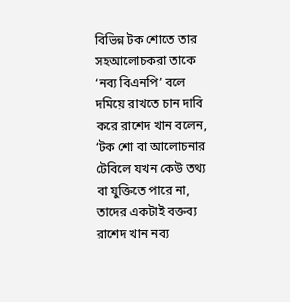বিভিন্ন টক শোতে তার সহআলোচকরা তাকে ‘নব্য বিএনপি’ বলে দমিয়ে রাখতে চান দাবি করে রাশেদ খান বলেন, ‘টক শো বা আলোচনার টেবিলে যখন কেউ তথ্য বা যুক্তিতে পারে না, তাদের একটাই বক্তব্য রাশেদ খান নব্য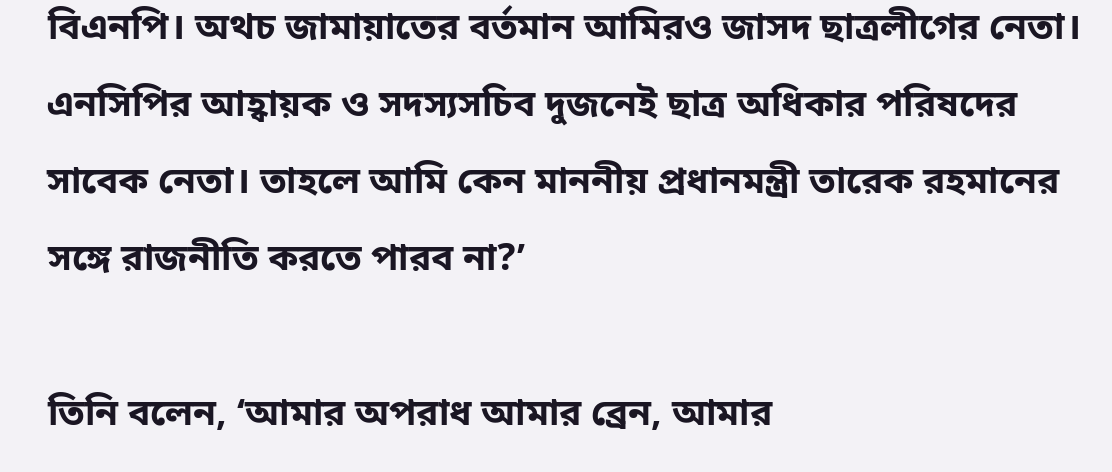বিএনপি। অথচ জামায়াতের বর্তমান আমিরও জাসদ ছাত্রলীগের নেতা। এনসিপির আহ্বায়ক ও সদস্যসচিব দুজনেই ছাত্র অধিকার পরিষদের সাবেক নেতা। তাহলে আমি কেন মাননীয় প্রধানমন্ত্রী তারেক রহমানের সঙ্গে রাজনীতি করতে পারব না?’

তিনি বলেন, ‘আমার অপরাধ আমার ব্রেন, আমার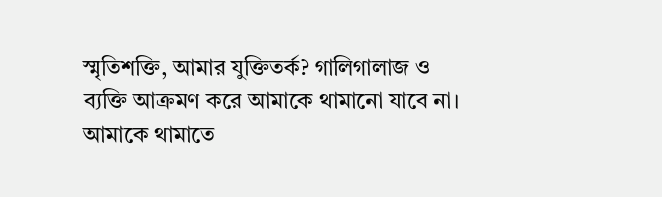স্মৃতিশক্তি, আমার যুক্তিতর্ক? গালিগালাজ ও ব্যক্তি আক্রমণ করে আমাকে থামানো যাবে না। আমাকে থামাতে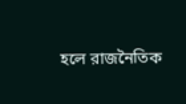হলে রাজনৈতিক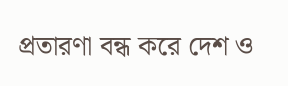প্রতারণা বন্ধ করে দেশ ও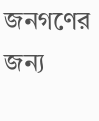জনগণের জন্য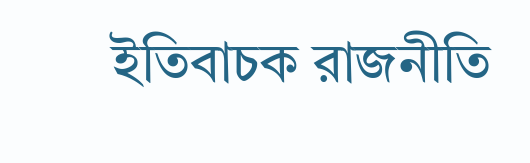ইতিবাচক রাজনীতি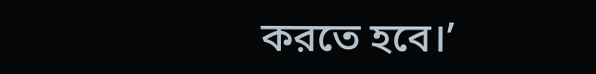করতে হবে।’